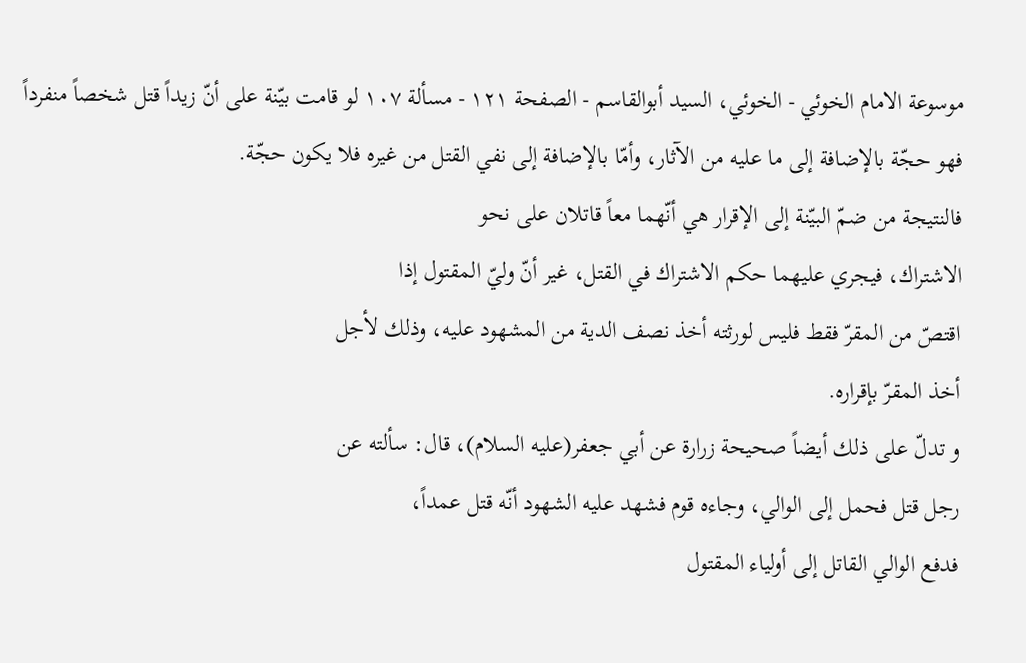موسوعة الامام الخوئي - الخوئي، السيد أبوالقاسم - الصفحة ١٢١ - مسألة ١٠٧ لو قامت بيّنة على أنّ زيداً قتل شخصاً منفرداً
فهو حجّة بالإضافة إلى ما عليه من الآثار، وأمّا بالإضافة إلى نفي القتل من غيره فلا يكون حجّة.
فالنتيجة من ضمّ البيّنة إلى الإقرار هي أنّهما معاً قاتلان على نحو
الاشتراك، فيجري عليهما حكم الاشتراك في القتل، غير أنّ وليّ المقتول إذا
اقتصّ من المقرّ فقط فليس لورثته أخذ نصف الدية من المشهود عليه، وذلك لأجل
أخذ المقرّ بإقراره.
و تدلّ على ذلك أيضاً صحيحة زرارة عن أبي جعفر(عليه السلام)، قال: سألته عن
رجل قتل فحمل إلى الوالي، وجاءه قوم فشهد عليه الشهود أنّه قتل عمداً،
فدفع الوالي القاتل إلى أولياء المقتول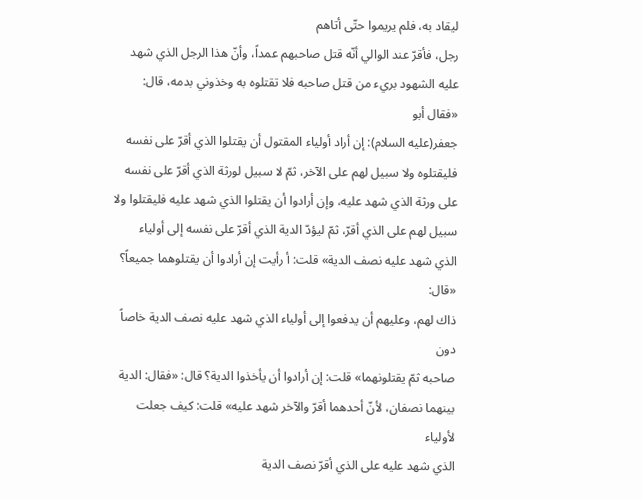ليقاد به، فلم يريموا حتّى أتاهم
رجل، فأقرّ عند الوالي أنّه قتل صاحبهم عمداً، وأنّ هذا الرجل الذي شهد
عليه الشهود بريء من قتل صاحبه فلا تقتلوه به وخذوني بدمه، قال: «فقال أبو
جعفر(عليه السلام): إن أراد أولياء المقتول أن يقتلوا الذي أقرّ على نفسه
فليقتلوه ولا سبيل لهم على الآخر، ثمّ لا سبيل لورثة الذي أقرّ على نفسه
على ورثة الذي شهد عليه، وإن أرادوا أن يقتلوا الذي شهد عليه فليقتلوا ولا
سبيل لهم على الذي أقرّ، ثمّ ليؤدّ الدية الذي أقرّ على نفسه إلى أولياء
الذي شهد عليه نصف الدية» قلت: أ رأيت إن أرادوا أن يقتلوهما جميعاً؟ «قال:
ذاك لهم، وعليهم أن يدفعوا إلى أولياء الذي شهد عليه نصف الدية خاصاً دون
صاحبه ثمّ يقتلونهما» قلت: إن أرادوا أن يأخذوا الدية؟ قال: «فقال: الدية
بينهما نصفان، لأنّ أحدهما أقرّ والآخر شهد عليه» قلت: كيف جعلت لأولياء
الذي شهد عليه على الذي أقرّ نصف الدية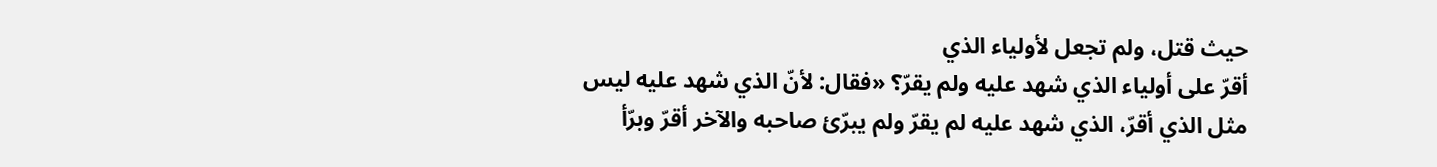حيث قتل، ولم تجعل لأولياء الذي
أقرّ على أولياء الذي شهد عليه ولم يقرّ؟ «فقال: لأنّ الذي شهد عليه ليس
مثل الذي أقرّ، الذي شهد عليه لم يقرّ ولم يبرّئ صاحبه والآخر أقرّ وبرّأ